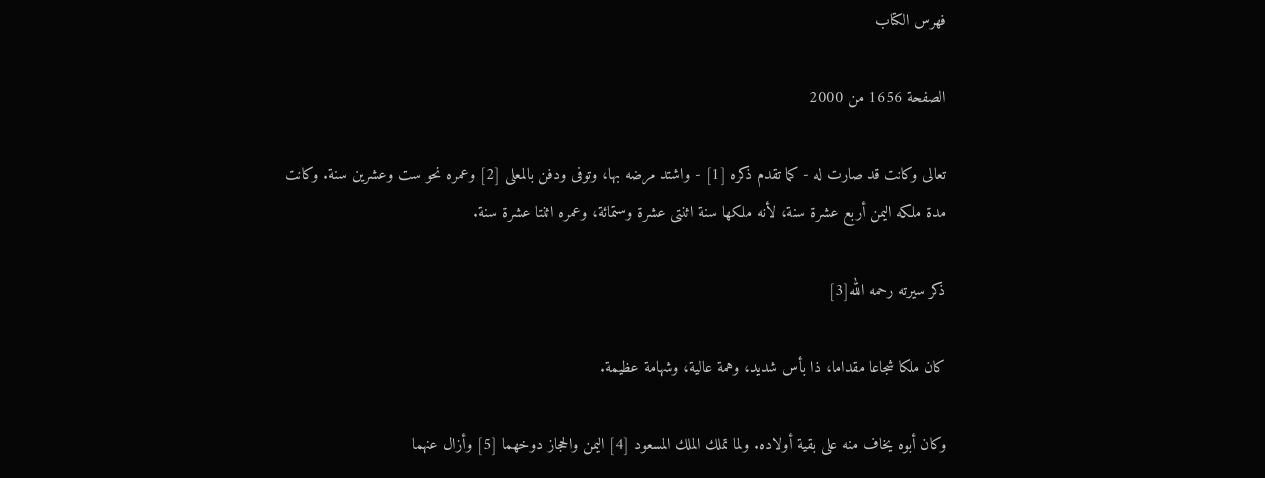فهرس الكتاب

الصفحة 1656 من 2000

تعالى وكانت قد صارت له - كما تقدم ذكره [1] - واشتد مرضه بها، وتوفى ودفن بالمعلى [2] وعمره نحو ست وعشرين سنة. وكانت مدة ملكه اليمن أربع عشرة سنة، لأنه ملكها سنة اثنتى عشرة وستمائة، وعمره اثنتا عشرة سنة.

ذكر سيرته رحمه الله[3]

كان ملكا شجاعا مقداما، ذا بأس شديد، وهمة عالية، وشهامة عظيمة.

وكان أبوه يخاف منه على بقية أولاده. ولما تملك الملك المسعود [4] اليمن والحجاز دوخهما [5] وأزال عنهما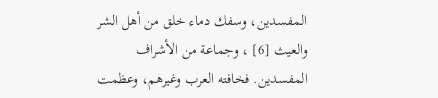المفسدين، وسفك دماء خلق من أهل الشر والعيث [6] ، وجماعة من الأشراف المفسدين. فخافته العرب وغيرهم، وعظمت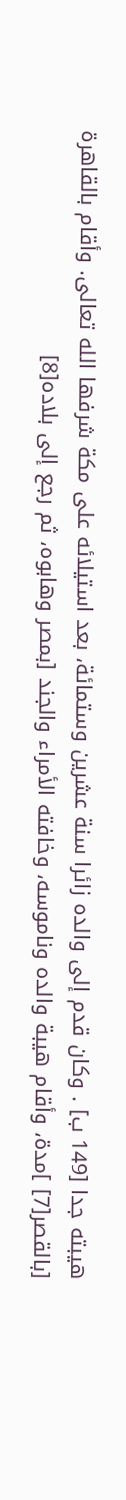هيبته جدا [149 ب] . وكان قدم إلى والده زائرا سنة عشرين وستمائة، بعد استيلائه على مكة شرفها الله تعالى. وأقام بالقاهرة [بالقصر[7] ]مدة، وأقام هيبة والده وناموسه، وخافته الأمراء والجند [بمصر وهابوه، ثم رجع إلى بلاده[8]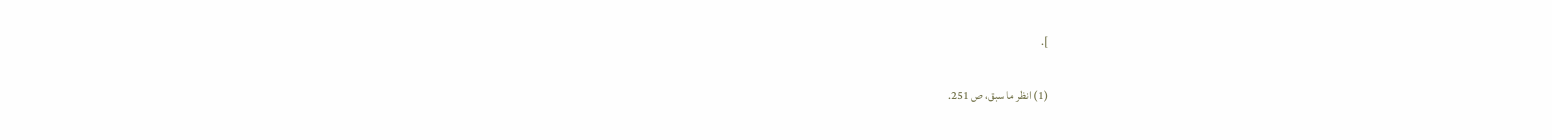].

(1) انظر ما سبق، ص 251.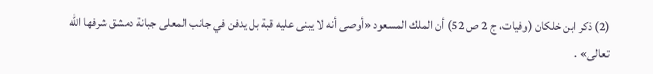(2) ذكر ابن خلكان (وفيات، ج 2 ص 52) أن الملك المسعود «أوصى أنه لا يبنى عليه قبة بل يدفن في جانب المعلى جبانة دمشق شرفها الله تعالى» .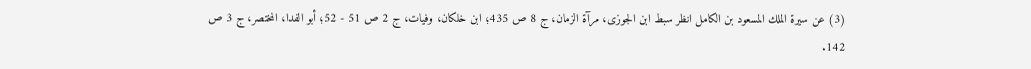(3) عن سيرة الملك المسعود بن الكامل انظر سبط ابن الجوزى، مرآة الزمان، ج 8 ص 435؛ ابن خلكان، وفيات، ج 2 ص 51 - 52؛ أبو الفدا، المختصر، ج 3 ص 142.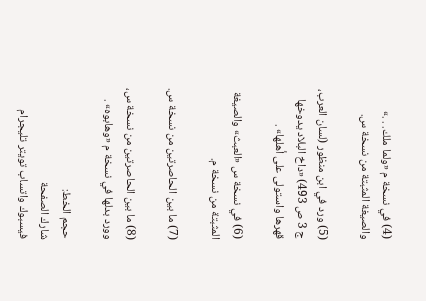(4) في نسخة م «ولما ملك. . .» والصيغة المثبتة من نسخة س.

(5) ورد في ابن منظور (لسان العرب، ج 3 ص 493) «داخ البلاد يدوخها قهرها واستولى على أهلها» .

(6) في نسخة س «العبث» والصيغة المثبتة من نسخة م.

(7) ما بين الحاصرتين من نسخة س.

(8) ما بين الحاصرتين من نسخة س، وورد بدلها في نسخة م «وهابوه» .

حجم الخط:
شارك الصفحة
فيسبوك واتساب تويتر تليجرام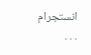انستجرام
. . .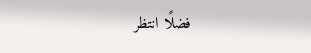فضلًا انتظر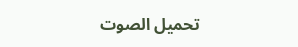تحميل الصوت